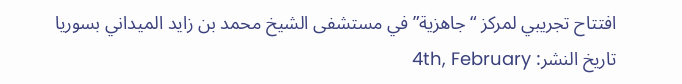افتتاح تجريبي لمركز “جاهزية” في مستشفى الشيخ محمد بن زايد الميداني بسوريا
تاريخ النشر: 4th, February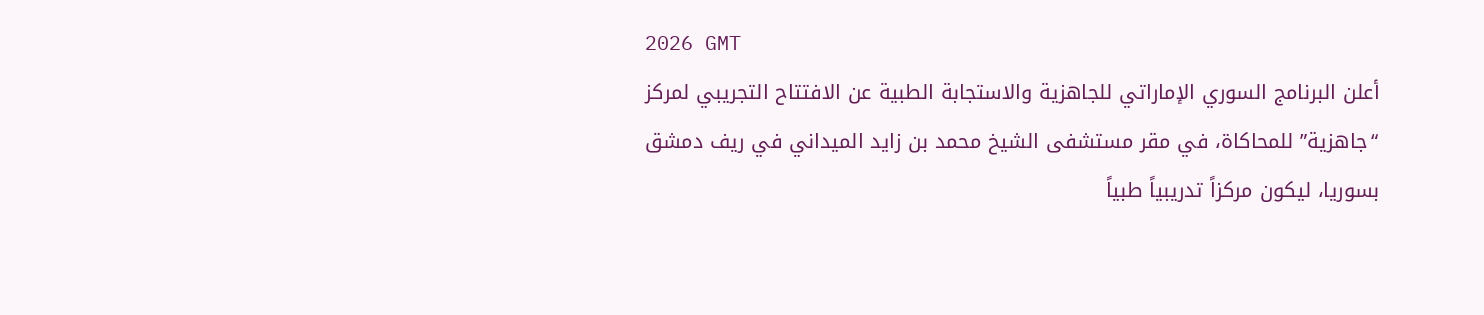2026 GMT
أعلن البرنامج السوري الإماراتي للجاهزية والاستجابة الطبية عن الافتتاح التجريبي لمركز “جاهزية” للمحاكاة، في مقر مستشفى الشيخ محمد بن زايد الميداني في ريف دمشق بسوريا، ليكون مركزاً تدريبياً طبياً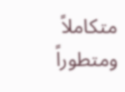متكاملاً ومتطوراً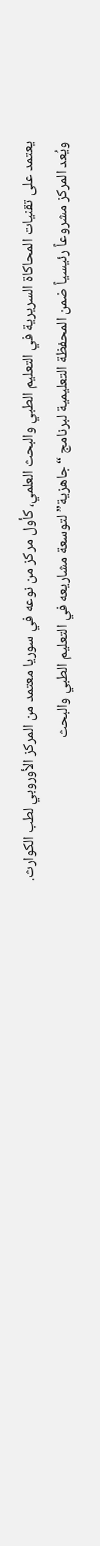يعتمد على تقنيات المحاكاة السريرية في التعليم الطبي والبحث العلمي، كأول مركز من نوعه في سوريا معتمد من المركز الأوروبي لطب الكوارث.
ويُعد المركز مشروعاً رئيسياً ضمن المحفظة التعليمية لبرنامج “جاهزية” لتوسعة مشاريعه في التعليم الطبي والبحث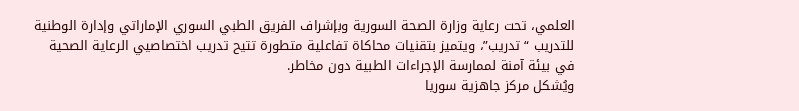العلمي، تحت رعاية وزارة الصحة السورية وبإشراف الفريق الطبي السوري الإماراتي وإدارة الوطنية للتدريب “تدريب”، ويتميز بتقنيات محاكاة تفاعلية متطورة تتيح تدريب اختصاصيي الرعاية الصحية في بيئة آمنة لممارسة الإجراءات الطبية دون مخاطر.
ويُشكل مركز جاهزية سوريا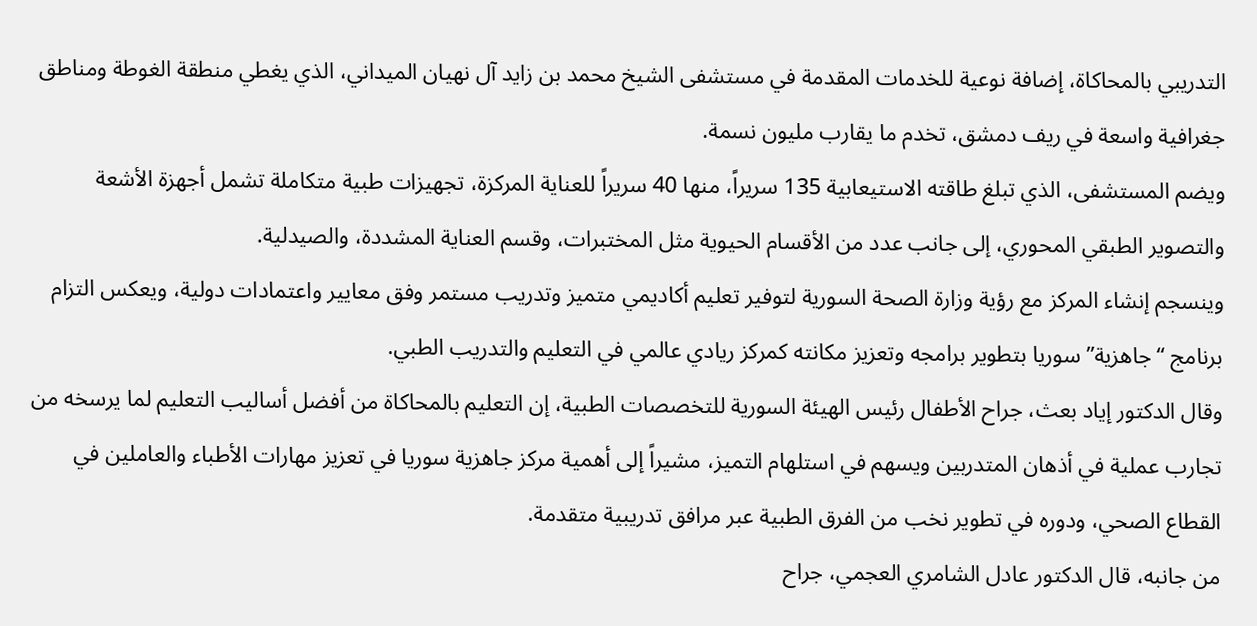التدريبي بالمحاكاة، إضافة نوعية للخدمات المقدمة في مستشفى الشيخ محمد بن زايد آل نهيان الميداني، الذي يغطي منطقة الغوطة ومناطق جغرافية واسعة في ريف دمشق، تخدم ما يقارب مليون نسمة.
ويضم المستشفى، الذي تبلغ طاقته الاستيعابية 135 سريراً، منها 40 سريراً للعناية المركزة، تجهيزات طبية متكاملة تشمل أجهزة الأشعة والتصوير الطبقي المحوري، إلى جانب عدد من الأقسام الحيوية مثل المختبرات، وقسم العناية المشددة، والصيدلية.
وينسجم إنشاء المركز مع رؤية وزارة الصحة السورية لتوفير تعليم أكاديمي متميز وتدريب مستمر وفق معايير واعتمادات دولية، ويعكس التزام برنامج “جاهزية” سوريا بتطوير برامجه وتعزيز مكانته كمركز ريادي عالمي في التعليم والتدريب الطبي.
وقال الدكتور إياد بعث، جراح الأطفال رئيس الهيئة السورية للتخصصات الطبية، إن التعليم بالمحاكاة من أفضل أساليب التعليم لما يرسخه من تجارب عملية في أذهان المتدربين ويسهم في استلهام التميز، مشيراً إلى أهمية مركز جاهزية سوريا في تعزيز مهارات الأطباء والعاملين في القطاع الصحي، ودوره في تطوير نخب من الفرق الطبية عبر مرافق تدريبية متقدمة.
من جانبه، قال الدكتور عادل الشامري العجمي، جراح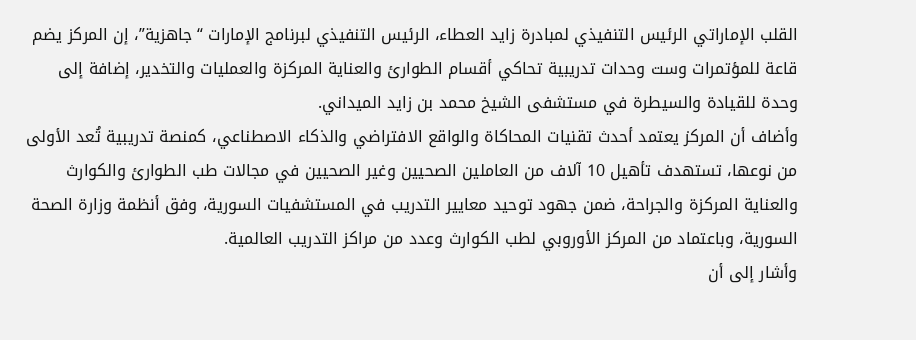القلب الإماراتي الرئيس التنفيذي لمبادرة زايد العطاء، الرئيس التنفيذي لبرنامج الإمارات “جاهزية”، إن المركز يضم قاعة للمؤتمرات وست وحدات تدريبية تحاكي أقسام الطوارئ والعناية المركزة والعمليات والتخدير، إضافة إلى وحدة للقيادة والسيطرة في مستشفى الشيخ محمد بن زايد الميداني.
وأضاف أن المركز يعتمد أحدث تقنيات المحاكاة والواقع الافتراضي والذكاء الاصطناعي، كمنصة تدريبية تُعد الأولى من نوعها، تستهدف تأهيل 10 آلاف من العاملين الصحيين وغير الصحيين في مجالات طب الطوارئ والكوارث والعناية المركزة والجراحة، ضمن جهود توحيد معايير التدريب في المستشفيات السورية، وفق أنظمة وزارة الصحة السورية، وباعتماد من المركز الأوروبي لطب الكوارث وعدد من مراكز التدريب العالمية.
وأشار إلى أن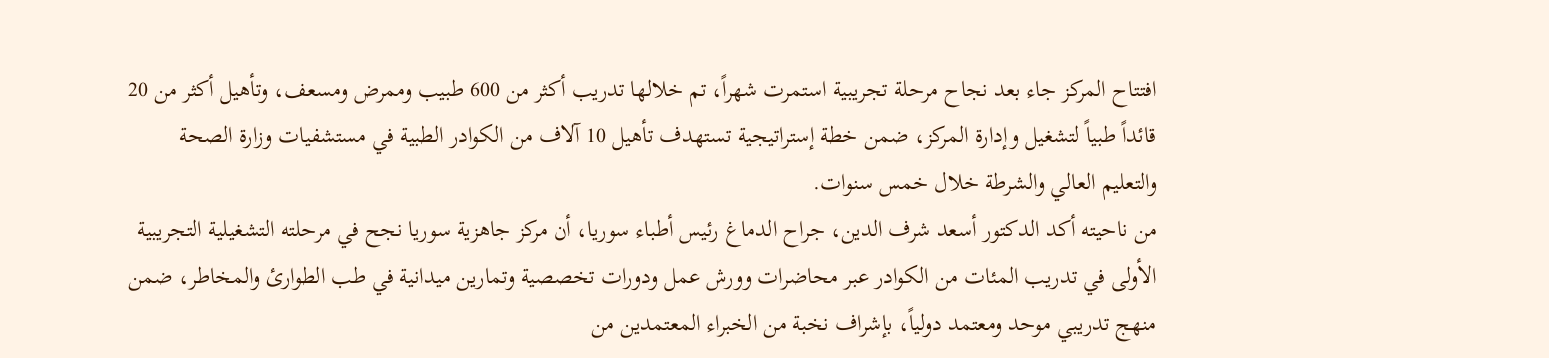افتتاح المركز جاء بعد نجاح مرحلة تجريبية استمرت شهراً، تم خلالها تدريب أكثر من 600 طبيب وممرض ومسعف، وتأهيل أكثر من 20 قائداً طبياً لتشغيل وإدارة المركز، ضمن خطة إستراتيجية تستهدف تأهيل 10 آلاف من الكوادر الطبية في مستشفيات وزارة الصحة والتعليم العالي والشرطة خلال خمس سنوات.
من ناحيته أكد الدكتور أسعد شرف الدين، جراح الدماغ رئيس أطباء سوريا، أن مركز جاهزية سوريا نجح في مرحلته التشغيلية التجريبية الأولى في تدريب المئات من الكوادر عبر محاضرات وورش عمل ودورات تخصصية وتمارين ميدانية في طب الطوارئ والمخاطر، ضمن منهج تدريبي موحد ومعتمد دولياً، بإشراف نخبة من الخبراء المعتمدين من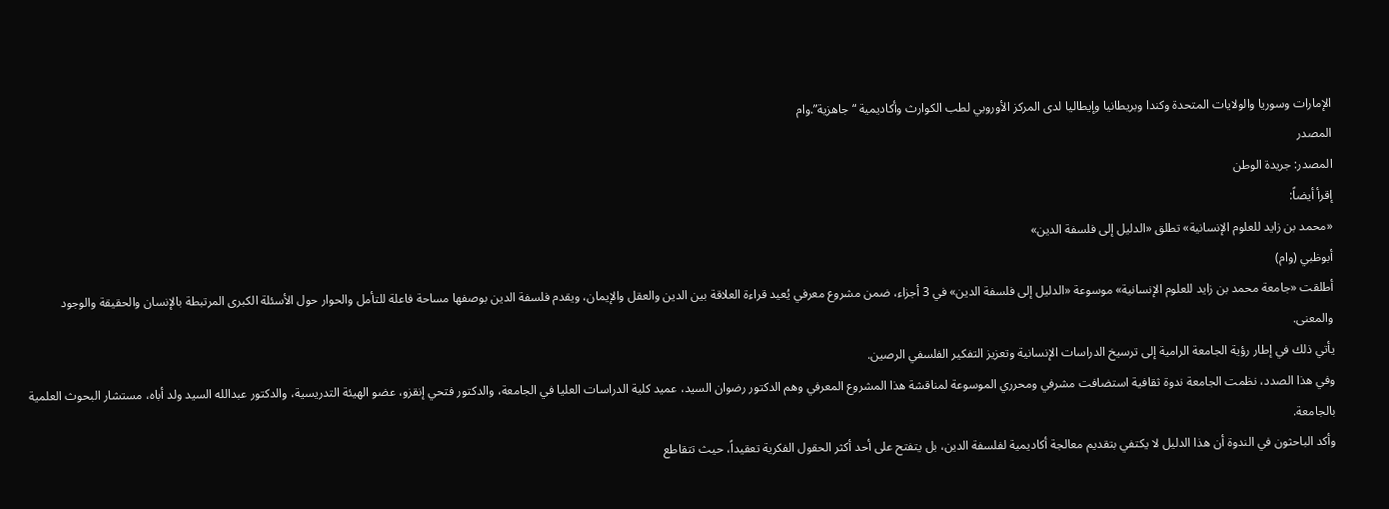الإمارات وسوريا والولايات المتحدة وكندا وبريطانيا وإيطاليا لدى المركز الأوروبي لطب الكوارث وأكاديمية “جاهزية”.وام
المصدر
المصدر: جريدة الوطن
إقرأ أيضاً:
«محمد بن زايد للعلوم الإنسانية» تطلق «الدليل إلى فلسفة الدين»
أبوظبي (وام)
أطلقت «جامعة محمد بن زايد للعلوم الإنسانية» موسوعة «الدليل إلى فلسفة الدين» في 3 أجزاء، ضمن مشروع معرفي يُعيد قراءة العلاقة بين الدين والعقل والإيمان، ويقدم فلسفة الدين بوصفها مساحة فاعلة للتأمل والحوار حول الأسئلة الكبرى المرتبطة بالإنسان والحقيقة والوجود والمعنى.
يأتي ذلك في إطار رؤية الجامعة الرامية إلى ترسيخ الدراسات الإنسانية وتعزيز التفكير الفلسفي الرصين.
وفي هذا الصدد، نظمت الجامعة ندوة ثقافية استضافت مشرفي ومحرري الموسوعة لمناقشة هذا المشروع المعرفي وهم الدكتور رضوان السيد، عميد كلية الدراسات العليا في الجامعة، والدكتور فتحي إنقزو، عضو الهيئة التدريسية، والدكتور عبدالله السيد ولد أباه، مستشار البحوث العلمية بالجامعة.
وأكد الباحثون في الندوة أن هذا الدليل لا يكتفي بتقديم معالجة أكاديمية لفلسفة الدين، بل يتفتح على أحد أكثر الحقول الفكرية تعقيداً، حيث تتقاطع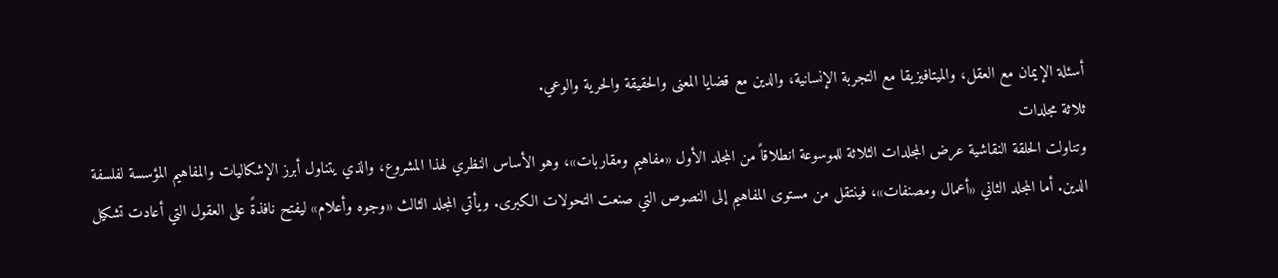أسئلة الإيمان مع العقل، والميتافيزيقا مع التجربة الإنسانية، والدين مع قضايا المعنى والحقيقة والحرية والوعي.
ثلاثة مجلدات
وتناولت الحلقة النقاشية عرض المجلدات الثلاثة للموسوعة انطلاقاً من المجلد الأول «مفاهيم ومقاربات»، وهو الأساس النظري لهذا المشروع، والذي يتناول أبرز الإشكاليات والمفاهيم المؤسسة لفلسفة الدين. أما المجلد الثاني «أعمال ومصنفات»، فينتقل من مستوى المفاهيم إلى النصوص التي صنعت التحولات الكبرى. ويأتي المجلد الثالث «وجوه وأعلام» ليفتح نافذةً على العقول التي أعادت تشكيل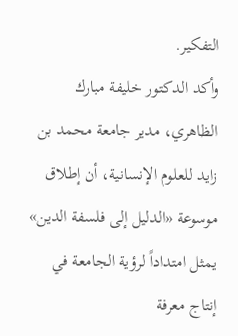التفكير.
وأكد الدكتور خليفة مبارك الظاهري، مدير جامعة محمد بن زايد للعلوم الإنسانية، أن إطلاق موسوعة «الدليل إلى فلسفة الدين» يمثل امتداداً لرؤية الجامعة في إنتاج معرفة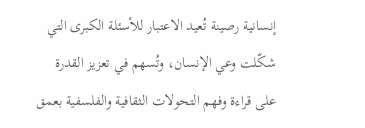إنسانية رصينة تُعيد الاعتبار للأسئلة الكبرى التي شكّلت وعي الإنسان، وتُسهم في تعزيز القدرة على قراءة وفهم التحولات الثقافية والفلسفية بعمق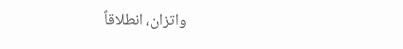واتزان، انطلاقاً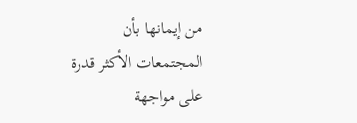من إيمانها بأن المجتمعات الأكثر قدرة على مواجهة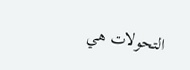التحولات هي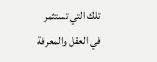تلك التي تستثمر في العقل والمعرفة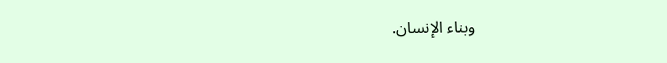وبناء الإنسان.